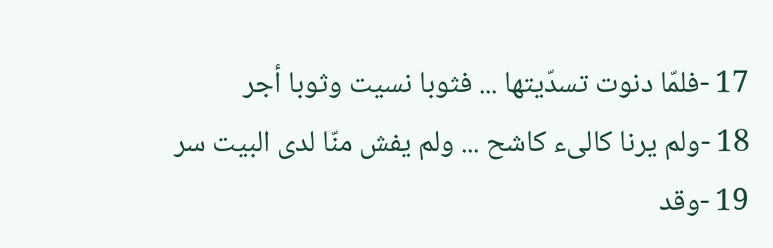17 -فلمّا دنوت تسدّيتها ... فثوبا نسيت وثوبا أجر
18 -ولم يرنا كالىء كاشح ... ولم يفش منّا لدى البيت سر
19 -وقد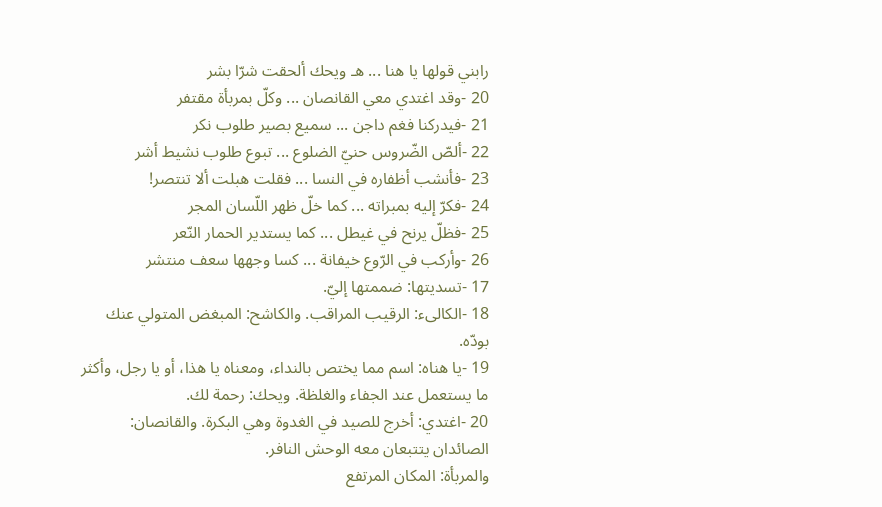رابني قولها يا هنا ... هـ ويحك ألحقت شرّا بشر
20 -وقد اغتدي معي القانصان ... وكلّ بمربأة مقتفر
21 -فيدركنا فغم داجن ... سميع بصير طلوب نكر
22 -ألصّ الضّروس حنيّ الضلوع ... تبوع طلوب نشيط أشر
23 -فأنشب أظفاره في النسا ... فقلت هبلت ألا تنتصر!
24 -فكرّ إليه بمبراته ... كما خلّ ظهر اللّسان المجر
25 -فظلّ يرنح في غيطل ... كما يستدير الحمار النّعر
26 -وأركب في الرّوع خيفانة ... كسا وجهها سعف منتشر
17 -تسديتها: ضممتها إليّ.
18 -الكالىء: الرقيب المراقب. والكاشح: المبغض المتولي عنك بودّه.
19 -يا هناه: اسم مما يختص بالنداء، ومعناه يا هذا، أو يا رجل، وأكثر ما يستعمل عند الجفاء والغلظة. ويحك: رحمة لك.
20 -اغتدي: أخرج للصيد في الغدوة وهي البكرة. والقانصان: الصائدان يتتبعان معه الوحش النافر.
والمربأة: المكان المرتفع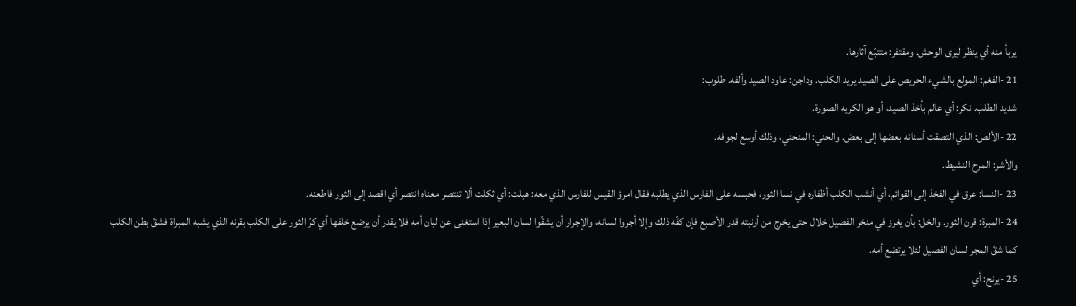يربأ منه أي ينظر ليرى الوحش. ومقتفر: متتبّع آثارها.
21 -الفغم: المولع بالشيء الحريص على الصيد يريد الكلب. وداجن: عاود الصيد وألفه. طلوب:
شديد الطلب. نكر: أي عالم بأخذ الصيد، أو هو الكريه الصورة.
22 -الألص: الذي التصقت أسنانه بعضها إلى بعض. والحني: المنحني، وذلك أوسع لجوفه.
والأشر: المرح النشيط.
23 -النسا: عرق في الفخذ إلى القوائم، أي أنشب الكلب أظفاره في نسا الثور، فحبسه على الفارس الذي يطلبه فقال امرؤ القيس للفارس الذي معه: هبلت: أي ثكلت ألا تنتصر معناه انتصر أي اقصد إلى الثور فاطعنه.
24 -المبرة: قرن الثور. والخل: بأن يغرز في منخر الفصيل خلال حتى يخرج من أرنبته قدر الأصبع فإن كفّه ذلك وإلا أجروا لسانه، والإجرار أن يشقّوا لسان البعير إذا استغنى عن لبان أمه فلا يقدر أن يرضع خلفها أي كرّ الثور على الكلب بقرنه الذي يشبه المبراة فشقّ بطن الكلب كما شقّ المجر لسان الفصيل لئلا يرتضع أمه.
25 -يرنح: أي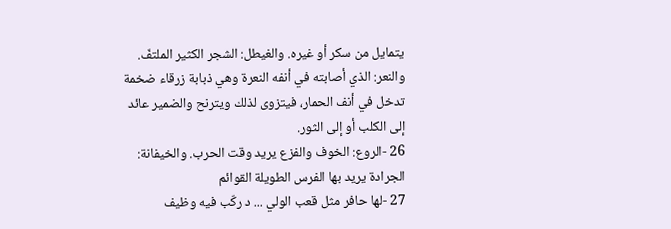يتمايل من سكر أو غيره. والغيطل: الشجر الكثير الملتفّ. والنعر: الذي أصابته في أنفه النعرة وهي ذبابة زرقاء ضخمة تدخل في أنف الحمار، فيتزوى لذلك ويترنح والضمير عائد إلى الكلب أو إلى الثور.
26 -الروع: الخوف والفزع يريد وقت الحرب. والخيفانة: الجرادة يريد بها الفرس الطويلة القوائم
27 -لها حافر مثل قعب الولي ... د ركّب فيه وظيف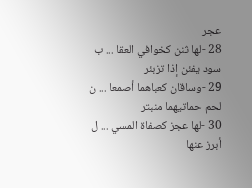عجر
28 -لها ثنن كخوافي العقا ... ب سود يفئن إذا تزبئر
29 -وساقان كعباهما أصمعا ... ن لحم حماتيهما منبتر
30 -لها عجز كصفاة المسي ... ل أبرز عنها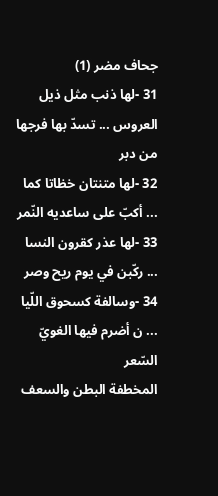جحاف مضر (1)
31 -لها ذنب مثل ذيل العروس ... تسدّ بها فرجها من دبر
32 -لها متنتان خظاتا كما ... أكبّ على ساعديه النّمر
33 -لها عذر كقرون النسا ... ركّبن في يوم ريح وصر
34 -وسالفة كسحوق اللّيا ... ن أضرم فيها الغويّ السّعر
المخطفة البطن والسعف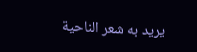يريد به شعر الناحية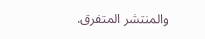والمنتشر المتفرق.